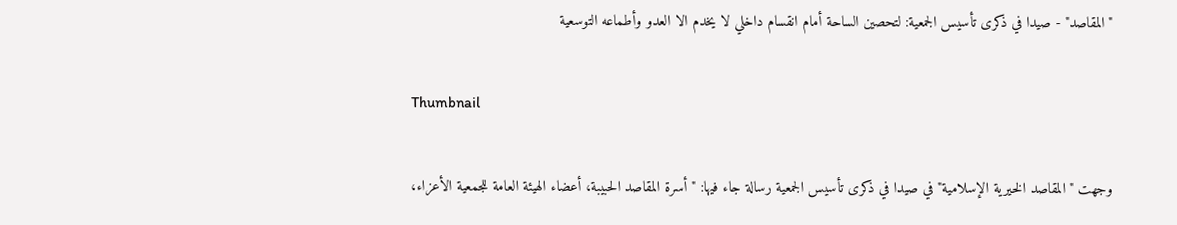"المقاصد" - صيدا في ذكرى تأسيس الجمعية: لتحصين الساحة أمام انقسام داخلي لا يخدم الا العدو وأطماعه التوسعية

Thumbnail

وجهت "المقاصد الخيرية الإسلامية" في صيدا في ذكرى تأسيس الجمعية رسالة جاء فيها: "أسرة المقاصد الحبيبة، أعضاء الهيئة العامة للجمعية الأعزاء،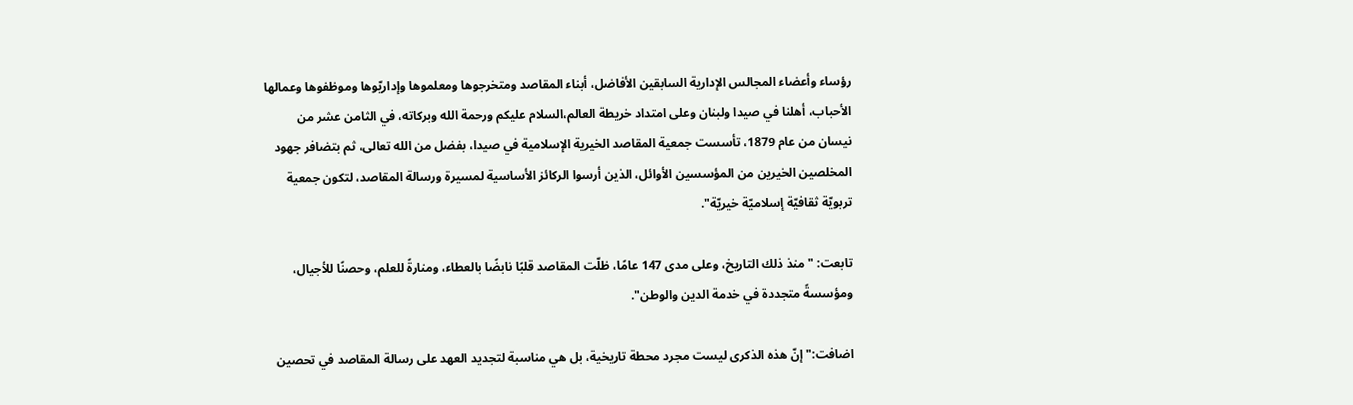رؤساء وأعضاء المجالس الإدارية السابقين الأفاضل، أبناء المقاصد ومتخرجوها ومعلموها وإداريّوها وموظفوها وعمالها الأحباب، أهلنا في صيدا ولبنان وعلى امتداد خريطة العالم،السلام عليكم ورحمة الله وبركاته، في الثامن عشر من نيسان من عام 1879، تأسست جمعية المقاصد الخيرية الإسلامية في صيدا، بفضل من الله تعالى، ثم بتضافر جهود المخلصين الخيرين من المؤسسين الأوائل، الذين أرسوا الركائز الأساسية لمسيرة ورسالة المقاصد، لتكون جمعية تربويّة ثقافيّة إسلاميّة خيريّة".

تابعت: "منذ ذلك التاريخ، وعلى مدى 147 عامًا، ظلّت المقاصد قلبًا نابضًا بالعطاء، ومنارةً للعلم، وحصنًا للأجيال، ومؤسسةً متجددة في خدمة الدين والوطن".

اضافت:"إنّ هذه الذكرى ليست مجرد محطة تاريخية، بل هي مناسبة لتجديد العهد على رسالة المقاصد في تحصين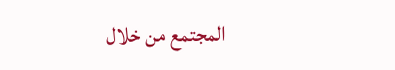المجتمع من خلال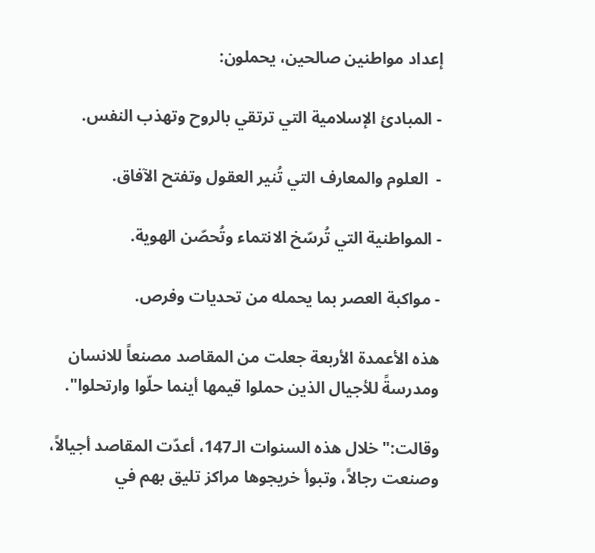إعداد مواطنين صالحين، يحملون:

- المبادئ الإسلامية التي ترتقي بالروح وتهذب النفس.

-  العلوم والمعارف التي تُنير العقول وتفتح الآفاق.

- المواطنية التي تُرسّخ الانتماء وتُحصّن الهوية.

- مواكبة العصر بما يحمله من تحديات وفرص.

هذه الأعمدة الأربعة جعلت من المقاصد مصنعاً للانسان ومدرسةً للأجيال الذين حملوا قيمها أينما حلّوا وارتحلوا".

وقالت:"خلال هذه السنوات الـ147، أعدّت المقاصد أجيالاً، وصنعت رجالاً، وتبوأ خريجوها مراكز تليق بهم في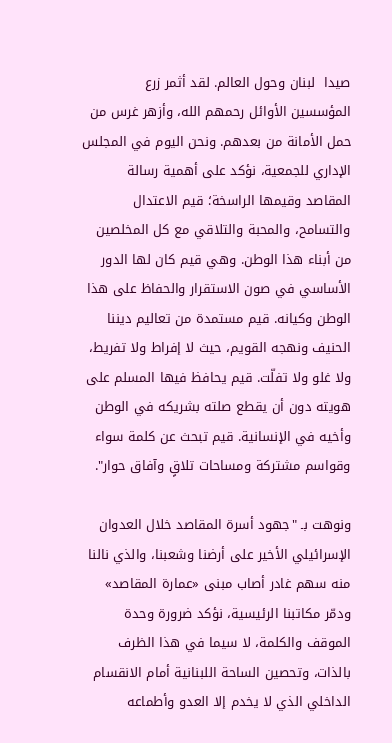صيدا  لبنان وحول العالم. لقد أثمر زرع المؤسسين الأوائل رحمهم الله، وأزهر غرس من حمل الأمانة من بعدهم. ونحن اليوم في المجلس الإداري للجمعية، نؤكد على أهمية رسالة المقاصد وقيمها الراسخة؛ قيم الاعتدال والتسامح، والمحبة والتلاقي مع كل المخلصين من أبناء هذا الوطن. وهي قيم كان لها الدور الأساسي في صون الاستقرار والحفاظ على هذا الوطن وكيانه. قيم مستمدة من تعاليم ديننا الحنيف ونهجه القويم، حيث لا إفراط ولا تفريط، ولا غلو ولا تفلّت. قيم يحافظ فيها المسلم على هويته دون أن يقطع صلته بشريكه في الوطن وأخيه في الإنسانية. قيم تبحث عن كلمة سواء وقواسم مشتركة ومساحات تلاقٍ وآفاق حوار".

ونوهت بـ "جهود أسرة المقاصد خلال العدوان الإسرائيلي الأخير على أرضنا وشعبنا، والذي نالنا منه سهم غادر أصاب مبنى «عمارة المقاصد» ودمّر مكاتبنا الرئيسية، نؤكد ضرورة وحدة الموقف والكلمة، لا سيما في هذا الظرف بالذات، وتحصين الساحة اللبنانية أمام الانقسام الداخلي الذي لا يخدم إلا العدو وأطماعه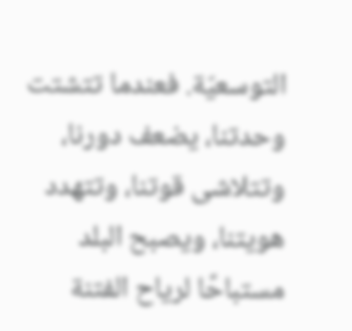التوسعيّة. فعندما تتشتت وحدتنا، يضعف دورنا، وتتلاشى قوتنا، وتتهدد هويتنا، ويصبح البلد مستباحًا لرياح الفتنة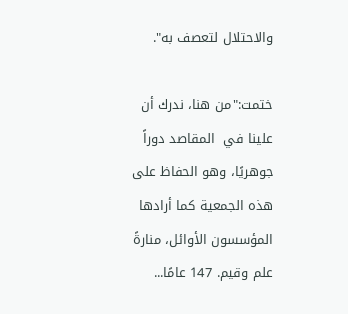والاحتلال لتعصف به".

ختمت:"من هنا، ندرك أن علينا في  المقاصد دوراً جوهريًا، وهو الحفاظ على هذه الجمعية كما أرادها المؤسسون الأوائل، منارةً علم وقيم. 147 عامًا...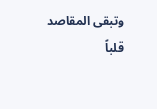وتبقى المقاصد قلباً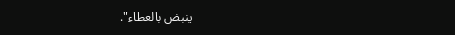ينبض بالعطاء".